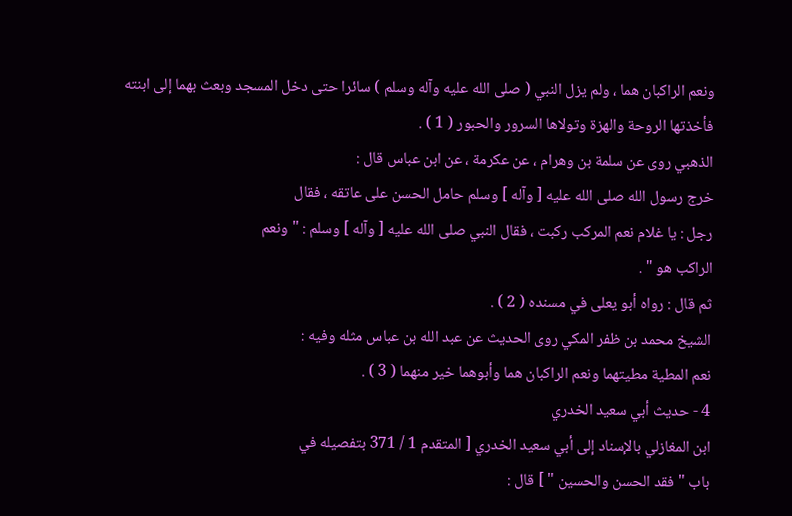ونعم الراكبان هما ، ولم يزل النبي ( صلى الله عليه وآله وسلم ) سائرا حتى دخل المسجد وبعث بهما إلى ابنته
فأخذتها الروحة والهزة وتولاها السرور والحبور ( 1 ) .
الذهبي روى عن سلمة بن وهرام ، عن عكرمة ، عن ابن عباس قال :
خرج رسول الله صلى الله عليه [ وآله ] وسلم حامل الحسن على عاتقه ، فقال
رجل : يا غلام نعم المركب ركبت ، فقال النبي صلى الله عليه [ وآله ] وسلم : " ونعم
الراكب هو " .
ثم قال : رواه أبو يعلى في مسنده ( 2 ) .
الشيخ محمد بن ظفر المكي روى الحديث عن عبد الله بن عباس مثله وفيه :
نعم المطية مطيتهما ونعم الراكبان هما وأبوهما خير منهما ( 3 ) .
4 - حديث أبي سعيد الخدري
ابن المغازلي بالإسناد إلى أبي سعيد الخدري [ المتقدم 1 / 371 بتفصيله في
باب " فقد الحسن والحسين " ] قال :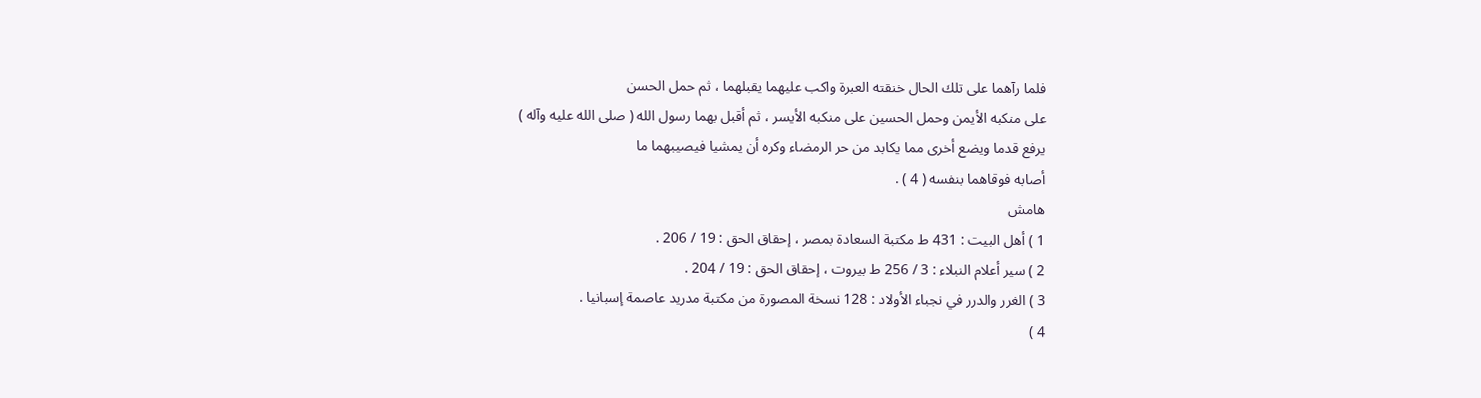فلما رآهما على تلك الحال خنقته العبرة واكب عليهما يقبلهما ، ثم حمل الحسن
على منكبه الأيمن وحمل الحسين على منكبه الأيسر ، ثم أقبل بهما رسول الله ( صلى الله عليه وآله )
يرفع قدما ويضع أخرى مما يكابد من حر الرمضاء وكره أن يمشيا فيصيبهما ما
أصابه فوقاهما بنفسه ( 4 ) .
هامش
1 ) أهل البيت : 431 ط مكتبة السعادة بمصر ، إحقاق الحق : 19 / 206 .
2 ) سير أعلام النبلاء : 3 / 256 ط بيروت ، إحقاق الحق : 19 / 204 .
3 ) الغرر والدرر في نجباء الأولاد : 128 نسخة المصورة من مكتبة مدريد عاصمة إسبانيا .
4 )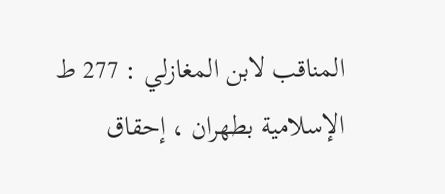المناقب لابن المغازلي : 277 ط الإسلامية بطهران ، إحقاق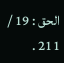الحق : 19 / 211 .